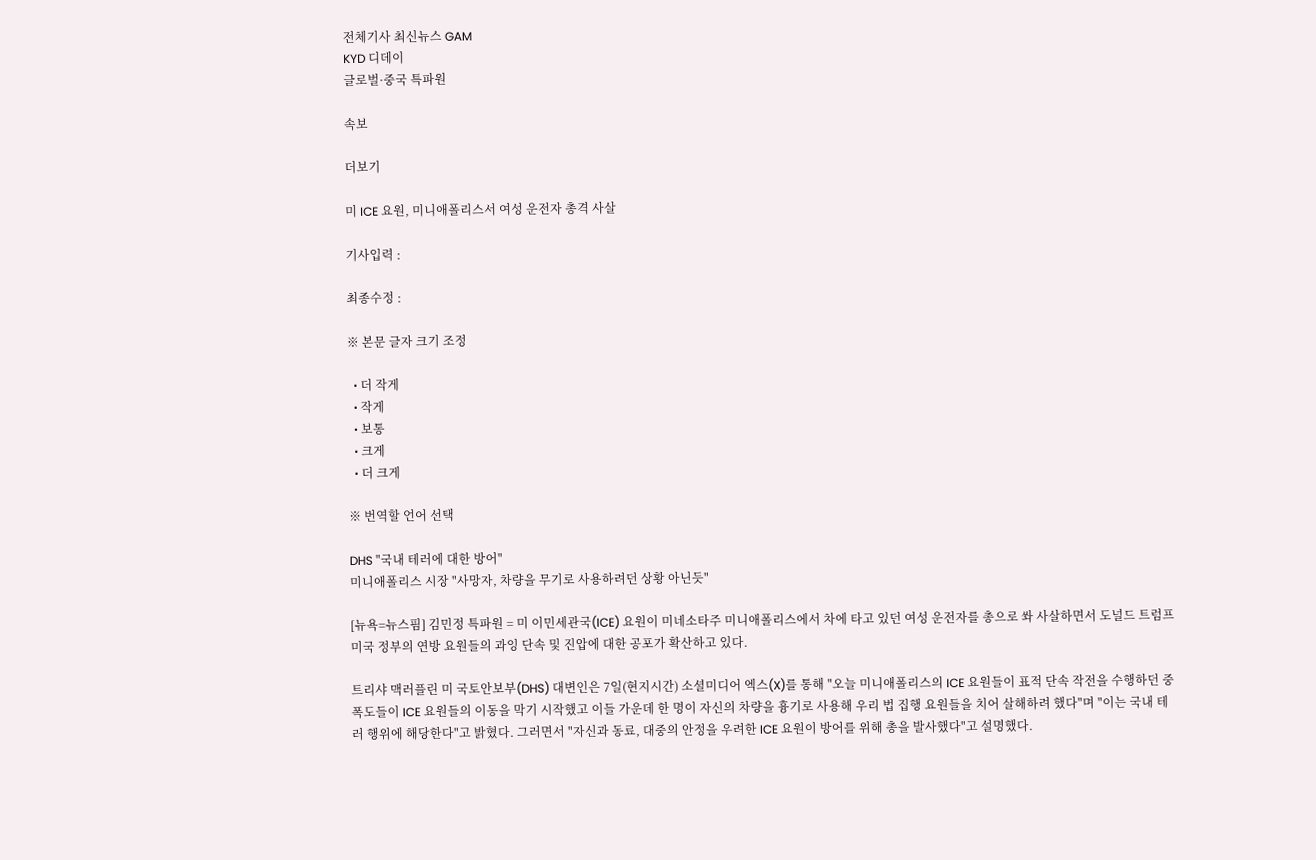전체기사 최신뉴스 GAM
KYD 디데이
글로벌·중국 특파원

속보

더보기

미 ICE 요원, 미니애폴리스서 여성 운전자 총격 사살

기사입력 :

최종수정 :

※ 본문 글자 크기 조정

  • 더 작게
  • 작게
  • 보통
  • 크게
  • 더 크게

※ 번역할 언어 선택

DHS "국내 테러에 대한 방어"
미니애폴리스 시장 "사망자, 차량을 무기로 사용하려던 상황 아닌듯"

[뉴욕=뉴스핌] 김민정 특파원 = 미 이민세관국(ICE) 요원이 미네소타주 미니애폴리스에서 차에 타고 있던 여성 운전자를 총으로 쏴 사살하면서 도널드 트럼프 미국 정부의 연방 요원들의 과잉 단속 및 진압에 대한 공포가 확산하고 있다.

트리샤 맥러플린 미 국토안보부(DHS) 대변인은 7일(현지시간) 소셜미디어 엑스(X)를 통해 "오늘 미니애폴리스의 ICE 요원들이 표적 단속 작전을 수행하던 중 폭도들이 ICE 요원들의 이동을 막기 시작했고 이들 가운데 한 명이 자신의 차량을 흉기로 사용해 우리 법 집행 요원들을 치어 살해하려 했다"며 "이는 국내 테러 행위에 해당한다"고 밝혔다. 그러면서 "자신과 동료, 대중의 안정을 우려한 ICE 요원이 방어를 위해 총을 발사했다"고 설명했다.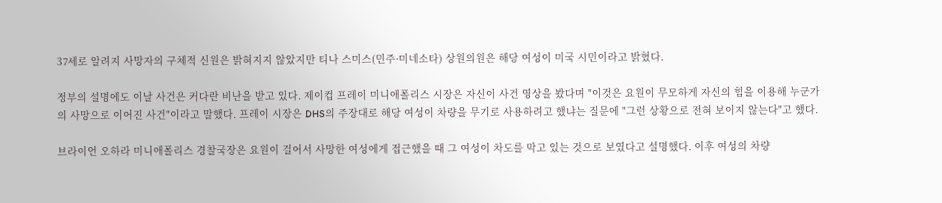37세로 알려지 사망자의 구체적 신원은 밝혀지지 않았지만 티나 스미스(민주·미네소타) 상원의원은 해당 여성이 미국 시민이라고 밝혔다.

정부의 설명에도 이날 사건은 커다란 비난을 받고 있다. 제이컵 프레이 미니애폴리스 시장은 자신이 사건 영상을 봤다며 "이것은 요원이 무모하게 자신의 힘을 이용해 누군가의 사망으로 이어진 사건"이라고 말했다. 프레이 시장은 DHS의 주장대로 해당 여성이 차량을 무기로 사용하려고 했냐는 질문에 "그런 상황으로 전혀 보이지 않는다"고 했다.

브라이언 오하라 미니애폴리스 경찰국장은 요원이 걸어서 사망한 여성에게 접근했을 때 그 여성이 차도를 막고 있는 것으로 보였다고 설명했다. 이후 여성의 차량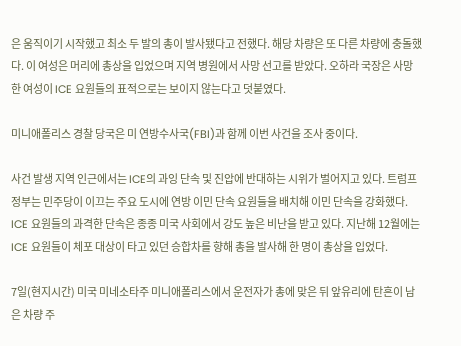은 움직이기 시작했고 최소 두 발의 총이 발사됐다고 전했다. 해당 차량은 또 다른 차량에 충돌했다. 이 여성은 머리에 총상을 입었으며 지역 병원에서 사망 선고를 받았다. 오하라 국장은 사망한 여성이 ICE 요원들의 표적으로는 보이지 않는다고 덧붙였다.

미니애폴리스 경찰 당국은 미 연방수사국(FBI)과 함께 이번 사건을 조사 중이다.

사건 발생 지역 인근에서는 ICE의 과잉 단속 및 진압에 반대하는 시위가 벌어지고 있다. 트럼프 정부는 민주당이 이끄는 주요 도시에 연방 이민 단속 요원들을 배치해 이민 단속을 강화했다. ICE 요원들의 과격한 단속은 종종 미국 사회에서 강도 높은 비난을 받고 있다. 지난해 12월에는 ICE 요원들이 체포 대상이 타고 있던 승합차를 향해 총을 발사해 한 명이 총상을 입었다.

7일(현지시간) 미국 미네소타주 미니애폴리스에서 운전자가 총에 맞은 뒤 앞유리에 탄흔이 남은 차량 주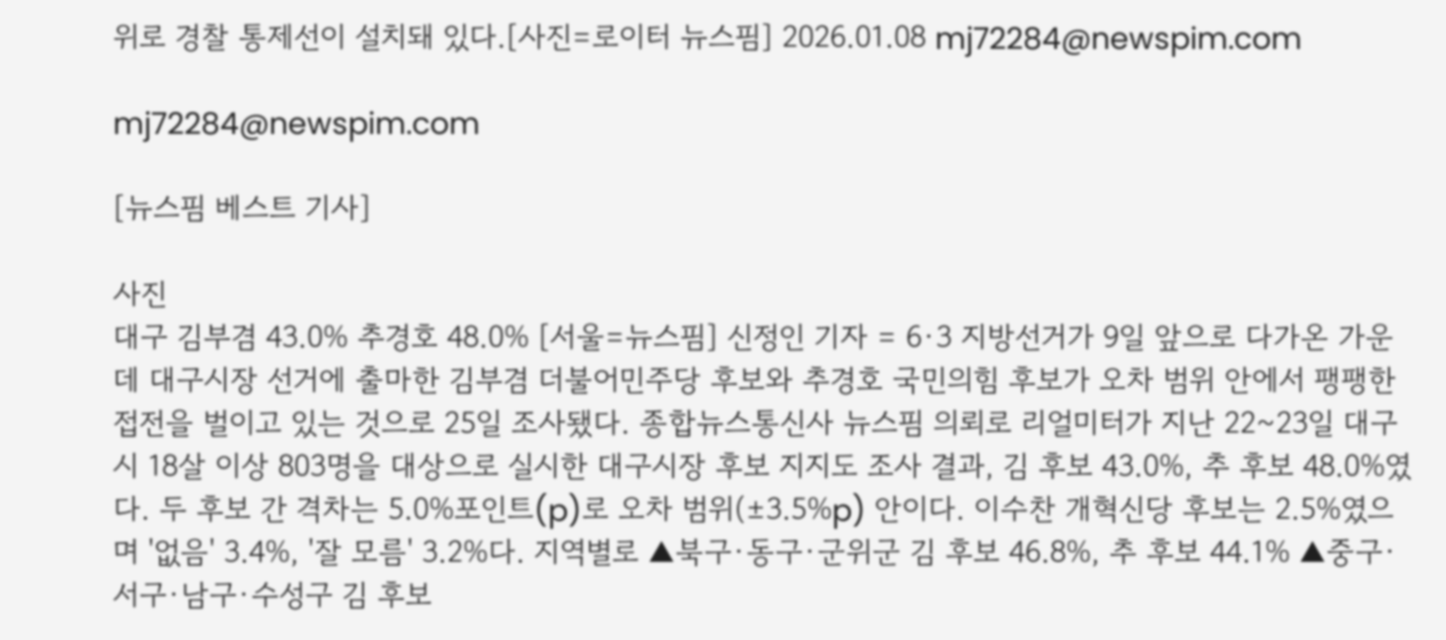위로 경찰 통제선이 설치돼 있다.[사진=로이터 뉴스핌] 2026.01.08 mj72284@newspim.com

mj72284@newspim.com

[뉴스핌 베스트 기사]

사진
대구 김부겸 43.0% 추경호 48.0% [서울=뉴스핌] 신정인 기자 = 6·3 지방선거가 9일 앞으로 다가온 가운데 대구시장 선거에 출마한 김부겸 더불어민주당 후보와 추경호 국민의힘 후보가 오차 범위 안에서 팽팽한 접전을 벌이고 있는 것으로 25일 조사됐다. 종합뉴스통신사 뉴스핌 의뢰로 리얼미터가 지난 22~23일 대구시 18살 이상 803명을 대상으로 실시한 대구시장 후보 지지도 조사 결과, 김 후보 43.0%, 추 후보 48.0%였다. 두 후보 간 격차는 5.0%포인트(p)로 오차 범위(±3.5%p) 안이다. 이수찬 개혁신당 후보는 2.5%였으며 '없음' 3.4%, '잘 모름' 3.2%다. 지역별로 ▲북구·동구·군위군 김 후보 46.8%, 추 후보 44.1% ▲중구·서구·남구·수성구 김 후보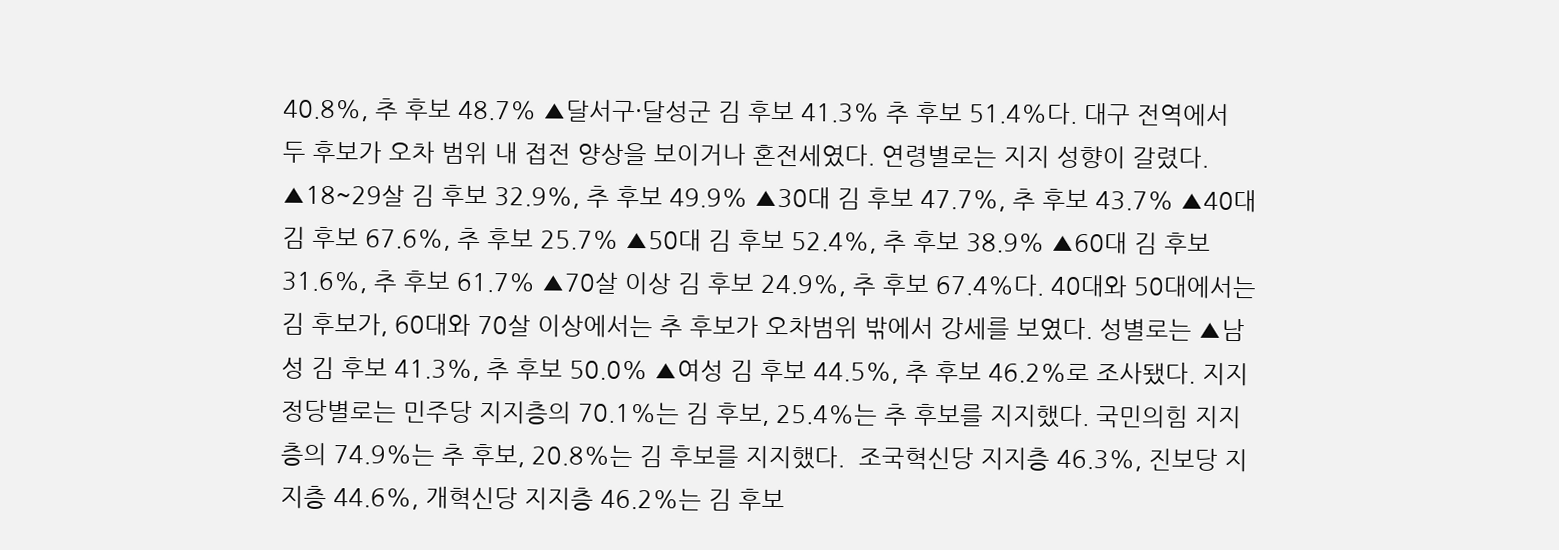40.8%, 추 후보 48.7% ▲달서구·달성군 김 후보 41.3% 추 후보 51.4%다. 대구 전역에서 두 후보가 오차 범위 내 접전 양상을 보이거나 혼전세였다. 연령별로는 지지 성향이 갈렸다. ▲18~29살 김 후보 32.9%, 추 후보 49.9% ▲30대 김 후보 47.7%, 추 후보 43.7% ▲40대 김 후보 67.6%, 추 후보 25.7% ▲50대 김 후보 52.4%, 추 후보 38.9% ▲60대 김 후보 31.6%, 추 후보 61.7% ▲70살 이상 김 후보 24.9%, 추 후보 67.4%다. 40대와 50대에서는 김 후보가, 60대와 70살 이상에서는 추 후보가 오차범위 밖에서 강세를 보였다. 성별로는 ▲남성 김 후보 41.3%, 추 후보 50.0% ▲여성 김 후보 44.5%, 추 후보 46.2%로 조사됐다. 지지 정당별로는 민주당 지지층의 70.1%는 김 후보, 25.4%는 추 후보를 지지했다. 국민의힘 지지층의 74.9%는 추 후보, 20.8%는 김 후보를 지지했다.  조국혁신당 지지층 46.3%, 진보당 지지층 44.6%, 개혁신당 지지층 46.2%는 김 후보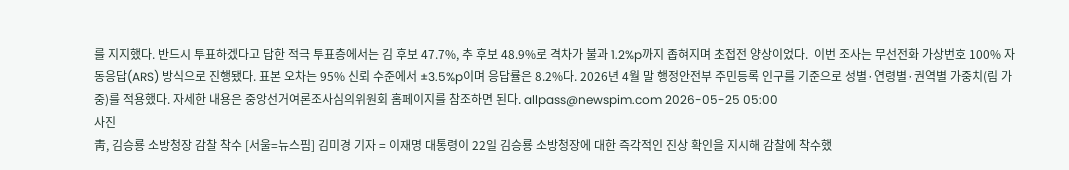를 지지했다. 반드시 투표하겠다고 답한 적극 투표층에서는 김 후보 47.7%, 추 후보 48.9%로 격차가 불과 1.2%p까지 좁혀지며 초접전 양상이었다.  이번 조사는 무선전화 가상번호 100% 자동응답(ARS) 방식으로 진행됐다. 표본 오차는 95% 신뢰 수준에서 ±3.5%p이며 응답률은 8.2%다. 2026년 4월 말 행정안전부 주민등록 인구를 기준으로 성별·연령별·권역별 가중치(림 가중)를 적용했다. 자세한 내용은 중앙선거여론조사심의위원회 홈페이지를 참조하면 된다. allpass@newspim.com 2026-05-25 05:00
사진
靑, 김승룡 소방청장 감찰 착수 [서울=뉴스핌] 김미경 기자 = 이재명 대통령이 22일 김승룡 소방청장에 대한 즉각적인 진상 확인을 지시해 감찰에 착수했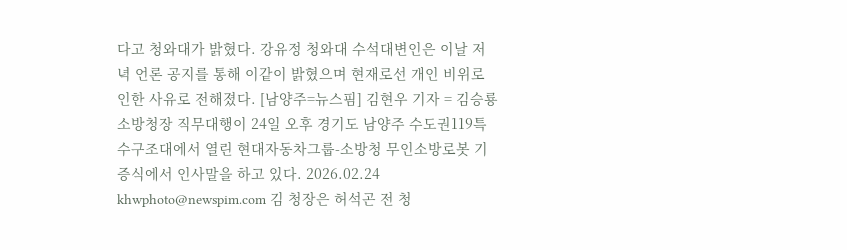다고 청와대가 밝혔다. 강유정 청와대 수석대변인은 이날 저녁 언론 공지를 통해 이같이 밝혔으며 현재로선 개인 비위로 인한 사유로 전해졌다. [남양주=뉴스핌] 김현우 기자 = 김승룡 소방청장 직무대행이 24일 오후 경기도 남양주 수도권119특수구조대에서 열린 현대자동차그룹-소방청 무인소방로봇 기증식에서 인사말을 하고 있다. 2026.02.24 khwphoto@newspim.com 김 청장은 허석곤 전 청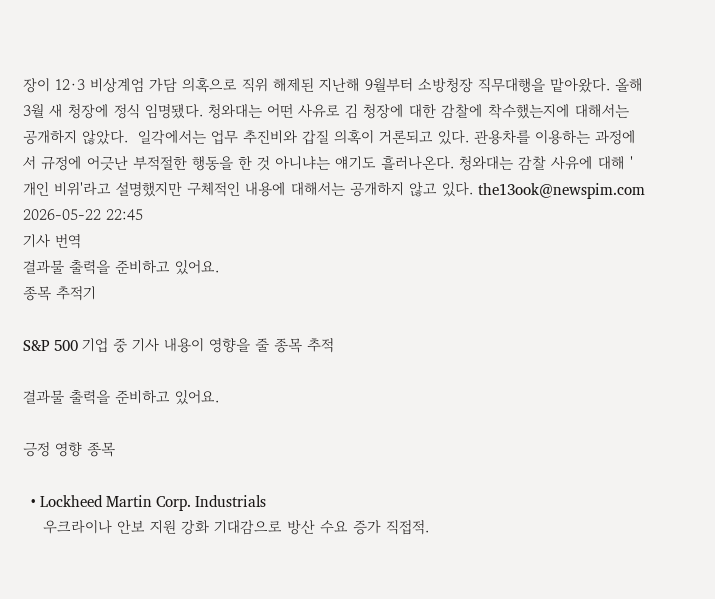장이 12·3 비상계엄 가담 의혹으로 직위 해제된 지난해 9월부터 소방청장 직무대행을 맡아왔다. 올해 3월 새 청장에 정식 임명됐다. 청와대는 어떤 사유로 김 청장에 대한 감찰에 착수했는지에 대해서는 공개하지 않았다.  일각에서는 업무 추진비와 갑질 의혹이 거론되고 있다. 관용차를 이용하는 과정에서 규정에 어긋난 부적절한 행동을 한 것 아니냐는 얘기도 흘러나온다. 청와대는 감찰 사유에 대해 '개인 비위'라고 설명했지만 구체적인 내용에 대해서는 공개하지 않고 있다. the13ook@newspim.com 2026-05-22 22:45
기사 번역
결과물 출력을 준비하고 있어요.
종목 추적기

S&P 500 기업 중 기사 내용이 영향을 줄 종목 추적

결과물 출력을 준비하고 있어요.

긍정 영향 종목

  • Lockheed Martin Corp. Industrials
    우크라이나 안보 지원 강화 기대감으로 방산 수요 증가 직접적.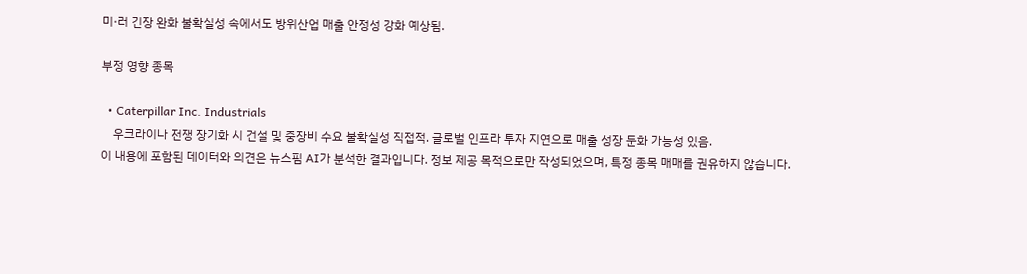미·러 긴장 완화 불확실성 속에서도 방위산업 매출 안정성 강화 예상됨.

부정 영향 종목

  • Caterpillar Inc. Industrials
    우크라이나 전쟁 장기화 시 건설 및 중장비 수요 불확실성 직접적. 글로벌 인프라 투자 지연으로 매출 성장 둔화 가능성 있음.
이 내용에 포함된 데이터와 의견은 뉴스핌 AI가 분석한 결과입니다. 정보 제공 목적으로만 작성되었으며, 특정 종목 매매를 권유하지 않습니다.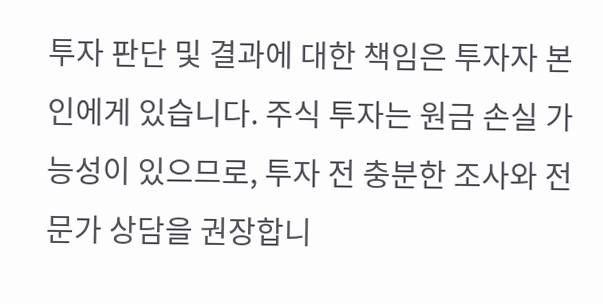투자 판단 및 결과에 대한 책임은 투자자 본인에게 있습니다. 주식 투자는 원금 손실 가능성이 있으므로, 투자 전 충분한 조사와 전문가 상담을 권장합니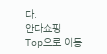다.
안다쇼핑
Top으로 이동